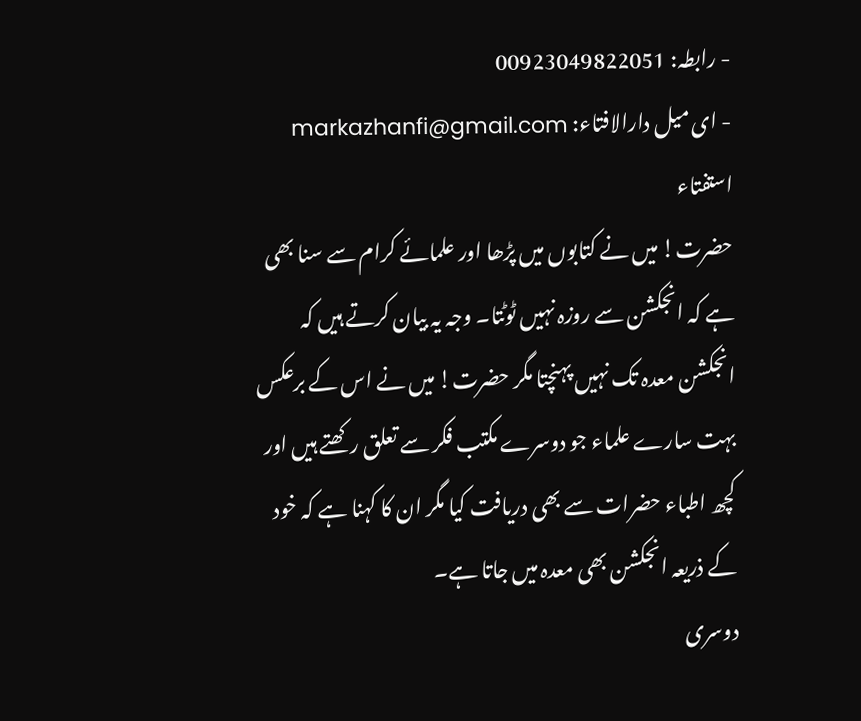- رابطہ: 00923049822051
- ای میل دارالافتاء: markazhanfi@gmail.com
استفتاء
حضرت! میں نے کتابوں میں پڑھا اور علمائے کرام سے سنا بھی ہے کہ انجکشن سے روزہ نہیں ٹوٹتا۔ وجہ یہ بیان کرتے ہیں کہ انجکشن معدہ تک نہیں پہنچتا مگر حضرت! میں نے اس کے برعکس بہت سارے علماء جو دوسرے مکتب فکر سے تعلق رکھتے ہیں اور کچھ اطباء حضرات سے بھی دریافت کیا مگر ان کا کہنا ہے کہ خود کے ذریعہ انجکشن بھی معدہ میں جاتا ہے۔
دوسری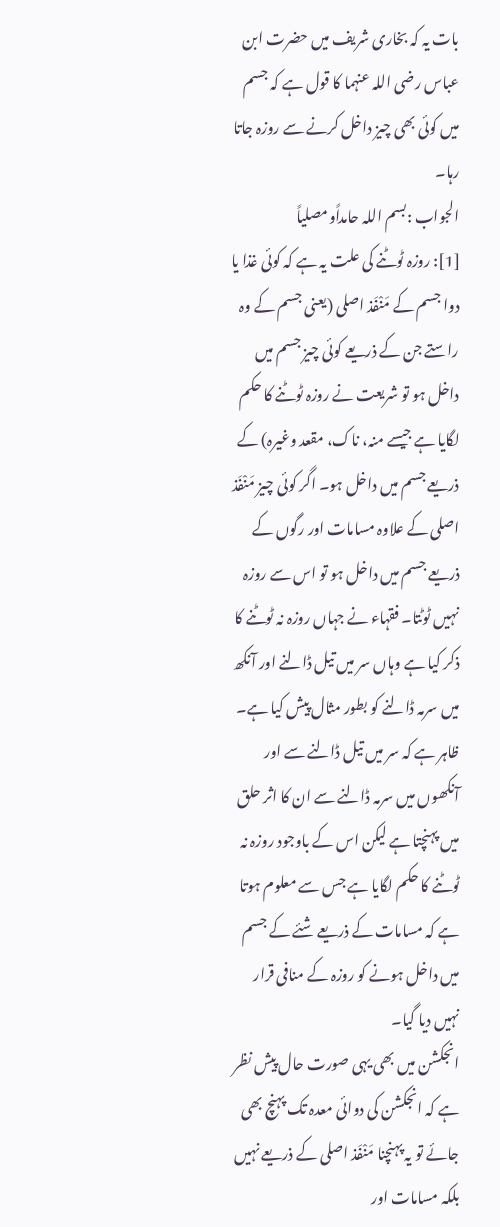بات یہ کہ بخاری شریف میں حضرت ابن عباس رضی اللہ عنہما کا قول ہے کہ جسم میں کوئی بھی چیز داخل کرنے سے روزہ جاتا رہا۔
الجواب :بسم اللہ حامداًومصلیاً
[1]: روزہ ٹوٹنے کی علت یہ ہے کہ کوئی غذا یا دوا جسم کے مَنْفَذ اصلی (یعنی جسم کے وہ راستے جن کے ذریعے کوئی چیز جسم میں داخل ہو تو شریعت نے روزہ ٹوٹنے کا حکم لگایا ہے جیسے منہ، ناک، مقعد وغیرہ) کے ذریعے جسم میں داخل ہو۔ اگر کوئی چیز مَنْفَذ اصلی کے علاوہ مسامات اور رگوں کے ذریعے جسم میں داخل ہو تو اس سے روزہ نہیں ٹوٹتا۔ فقہاء نے جہاں روزہ نہ ٹوٹنے کا ذکر کیا ہے وہاں سر میں تیل ڈالنے اور آنکھ میں سرمہ ڈالنے کو بطور مثال پیش کیا ہے۔ ظاہر ہے کہ سر میں تیل ڈالنے سے اور آنکھوں میں سرمہ ڈالنے سے ان کا اثر حلق میں پہنچتا ہے لیکن اس کے باوجود روزہ نہ ٹوٹنے کا حکم لگایا ہے جس سے معلوم ہوتا ہے کہ مسامات کے ذریعے شئے کے جسم میں داخل ہونے کو روزہ کے منافی قرار نہیں دیا گیا۔
انجکشن میں بھی یہی صورت حال پیش نظر ہے کہ انجکشن کی دوائی معدہ تک پہنچ بھی جائے تو یہ پہنچنا مَنْفَذ اصلی کے ذریعے نہیں بلکہ مسامات اور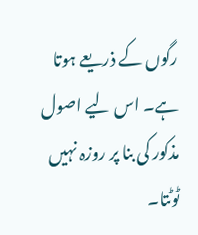رگوں کے ذریعے ہوتا ہے۔ اس لیے اصول مذکور کی بنا پر روزہ نہیں ٹوٹتا۔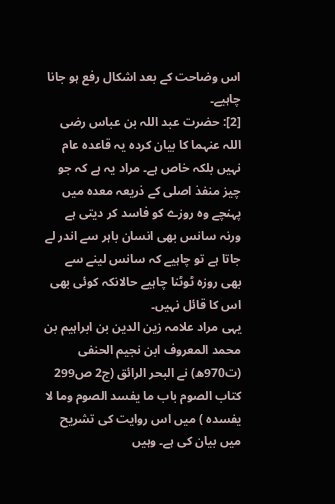اس وضاحت کے بعد اشکال رفع ہو جانا چاہیے۔
[2]: حضرت عبد اللہ بن عباس رضی اللہ عنہما کا بیان کردہ یہ قاعدہ عام نہیں بلکہ خاص ہے۔ مراد یہ ہے کہ جو چیز منفذ اصلی کے ذریعہ معدہ میں پہنچے وہ روزے کو فاسد کر دیتی ہے ورنہ سانس بھی انسان باہر سے اندر لے جاتا ہے تو چاہیے کہ سانس لینے سے بھی روزہ ٹوٹنا چاہیے حالانکہ کوئی بھی اس کا قائل نہیں۔
یہی مراد علامہ زین الدین بن ابراہیم بن محمد المعروف ابن نجیم الحنفی (ت970ھ) نے البحر الرائق (ج2 ص299 کتاب الصوم باب ما يفسد الصوم وما لا يفسده ) میں اس روایت کی تشریح میں بیان کی ہے۔ وہیں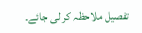تفصیل ملاحظہ کر لی جائے۔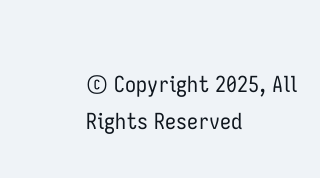© Copyright 2025, All Rights Reserved